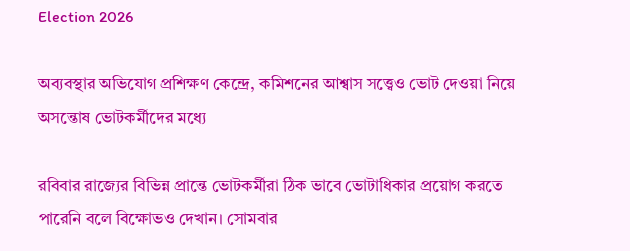Election 2026

অব্যবস্থার অভিযোগ প্রশিক্ষণ কেন্দ্রে, কমিশনের আশ্বাস সত্ত্বেও ভোট দেওয়া নিয়ে অসন্তোষ ভোটকর্মীদের মধ্যে

রবিবার রাজ্যের বিভিন্ন প্রান্তে ভোটকর্মীরা ঠিক ভাবে ভোটাধিকার প্রয়োগ করতে পারেনি বলে বিক্ষোভও দেখান। সোমবার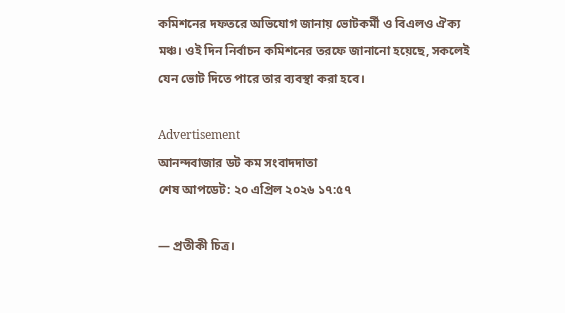কমিশনের দফতরে অভিযোগ জানায় ভোটকর্মী ও বিএলও ঐক্য মঞ্চ। ওই দিন নির্বাচন কমিশনের তরফে জানানো হয়েছে, সকলেই যেন ভোট দিতে পারে তার ব্যবস্থা করা হবে।

Advertisement
আনন্দবাজার ডট কম সংবাদদাতা
শেষ আপডেট: ২০ এপ্রিল ২০২৬ ১৭:৫৭

— প্রতীকী চিত্র।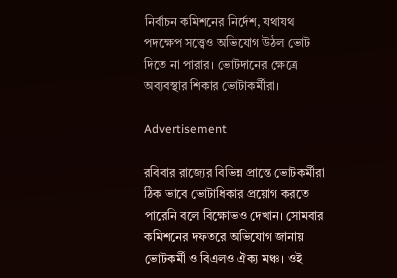নির্বাচন কমিশনের নির্দেশ, যথাযথ পদক্ষেপ সত্ত্বেও অভিযোগ উঠল ভোট দিতে না পারার। ভোটদানের ক্ষেত্রে অব্যবস্থার শিকার ভোটাকর্মীরা।

Advertisement

রবিবার রাজ্যের বিভিন্ন প্রান্তে ভোটকর্মীরা ঠিক ভাবে ভোটাধিকার প্রয়োগ করতে পারেনি বলে বিক্ষোভও দেখান। সোমবার কমিশনের দফতরে অভিযোগ জানায় ভোটকর্মী ও বিএলও ঐক্য মঞ্চ। ওই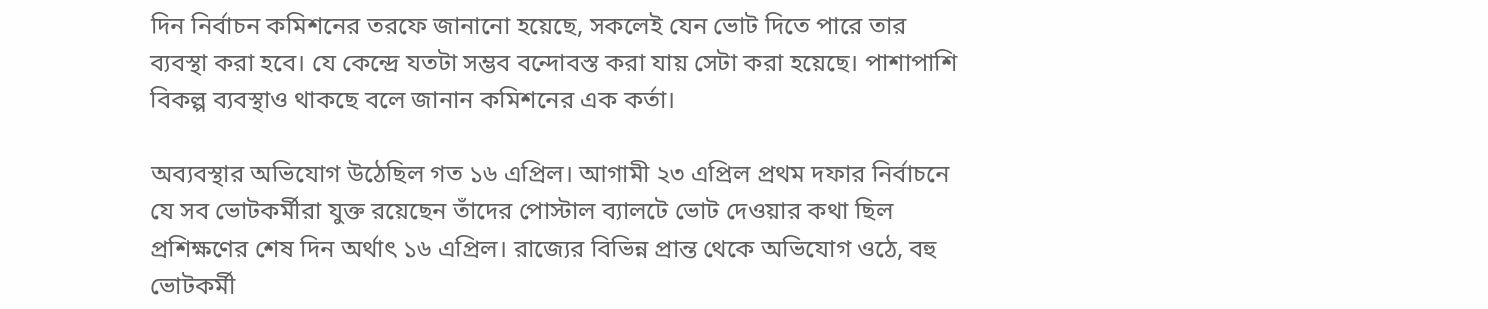দিন নির্বাচন কমিশনের তরফে জানানো হয়েছে, সকলেই যেন ভোট দিতে পারে তার ব্যবস্থা করা হবে। যে কেন্দ্রে যতটা সম্ভব বন্দোবস্ত করা যায় সেটা করা হয়েছে। পাশাপাশি বিকল্প ব্যবস্থাও থাকছে বলে জানান কমিশনের এক কর্তা।

অব্যবস্থার অভিযোগ উঠেছিল গত ১৬ এপ্রিল। আগামী ২৩ এপ্রিল প্রথম দফার নির্বাচনে যে সব ভোটকর্মীরা যুক্ত রয়েছেন তাঁদের পোস্টাল ব্যালটে ভোট দেওয়ার কথা ছিল প্রশিক্ষণের শেষ দিন অর্থাৎ ১৬ এপ্রিল। রাজ্যের বিভিন্ন প্রান্ত থেকে অভিযোগ ওঠে, বহু ভোটকর্মী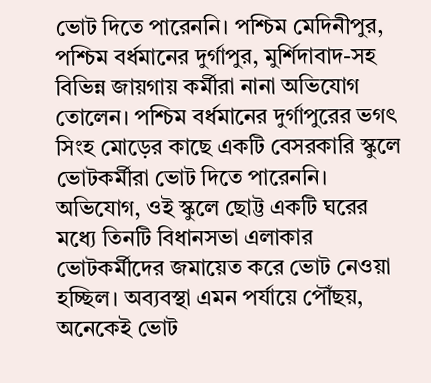ভোট দিতে পারেননি। পশ্চিম মেদিনীপুর, পশ্চিম বর্ধমানের দুর্গাপুর, মুর্শিদাবাদ-সহ বিভিন্ন জায়গায় কর্মীরা নানা অভিযোগ তোলেন। পশ্চিম বর্ধমানের দুর্গাপুরের ভগৎ সিংহ মোড়ের কাছে একটি বেসরকারি স্কুলে ভোটকর্মীরা ভোট দিতে পারেননি। অভিযোগ, ওই স্কুলে ছোট্ট একটি ঘরের মধ্যে তিনটি বিধানসভা এলাকার ভোটকর্মীদের জমায়েত করে ভোট নেওয়া হচ্ছিল। অব্যবস্থা এমন পর্যায়ে পৌঁছয়, অনেকেই ভোট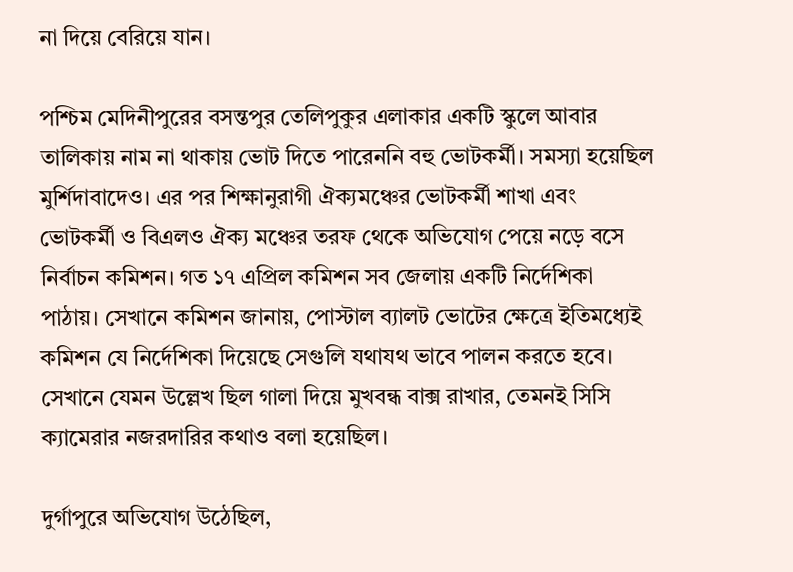না দিয়ে বেরিয়ে যান।

পশ্চিম মেদিনীপুরের বসন্তপুর তেলিপুকুর এলাকার একটি স্কুলে আবার তালিকায় নাম না থাকায় ভোট দিতে পারেননি বহু ভোটকর্মী। সমস্যা হয়েছিল মুর্শিদাবাদেও। এর পর শিক্ষানুরাগী ঐক্যমঞ্চের ভোটকর্মী শাখা এবং ভোটকর্মী ও বিএলও ঐক্য মঞ্চের তরফ থেকে অভিযোগ পেয়ে নড়ে বসে নির্বাচন কমিশন। গত ১৭ এপ্রিল কমিশন সব জেলায় একটি নির্দেশিকা পাঠায়। সেখানে কমিশন জানায়, পোস্টাল ব্যালট ভোটের ক্ষেত্রে ইতিমধ্যেই কমিশন যে নির্দেশিকা দিয়েছে সেগুলি যথাযথ ভাবে পালন করতে হবে। সেখানে যেমন উল্লেখ ছিল গালা দিয়ে মুখবন্ধ বাক্স রাখার, তেমনই সিসি ক্যামেরার নজরদারির কথাও বলা হয়েছিল।

দুর্গাপুরে অভিযোগ উঠেছিল,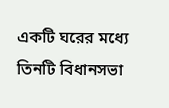একটি ঘরের মধ্যে তিনটি বিধানসভা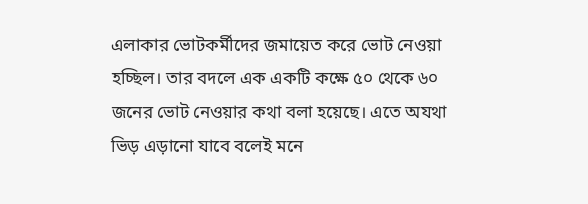এলাকার ভোটকর্মীদের জমায়েত করে ভোট নেওয়া হচ্ছিল। তার বদলে এক একটি কক্ষে ৫০ থেকে ৬০ জনের ভোট নেওয়ার কথা বলা হয়েছে। এতে অযথা ভিড় এড়ানো যাবে বলেই মনে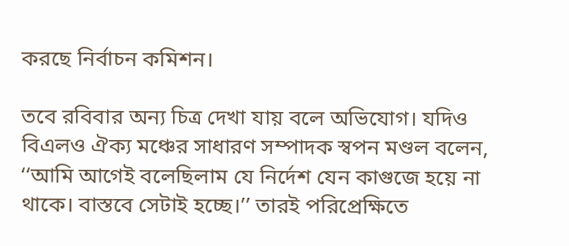করছে নির্বাচন কমিশন।

তবে রবিবার অন্য চিত্র দেখা যায় বলে অভিযোগ। যদিও বিএলও ঐক্য মঞ্চের সাধারণ সম্পাদক স্বপন মণ্ডল বলেন, ‘‘আমি আগেই বলেছিলাম যে নির্দেশ যেন কাগুজে হয়ে না থাকে। বাস্তবে সেটাই হচ্ছে।’’ তারই পরিপ্রেক্ষিতে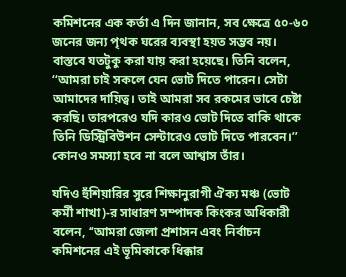কমিশনের এক কর্তা এ দিন জানান, সব ক্ষেত্রে ৫০-৬০ জনের জন্য পৃথক ঘরের ব্যবস্থা হয়ত সম্ভব নয়। বাস্তবে যতটুকু করা যায় করা হয়েছে। তিনি বলেন, ‘‘আমরা চাই সকলে যেন ভোট দিতে পারেন। সেটা আমাদের দায়িত্ব। তাই আমরা সব রকমের ভাবে চেষ্টা করছি। তারপরেও যদি কারও ভোট দিতে বাকি থাকে তিনি ডিস্ট্রিবিউশন সেন্টারেও ভোট দিতে পারবেন।’’ কোনও সমস্যা হবে না বলে আশ্বাস তাঁর।

যদিও হুঁশিয়ারির সুরে শিক্ষানুরাগী ঐক্য মঞ্চ (ভোট কর্মী শাখা)-র সাধারণ সম্পাদক কিংকর অধিকারী বলেন, ‘‘আমরা জেলা প্রশাসন এবং নির্বাচন কমিশনের এই ভূমিকাকে ধিক্কার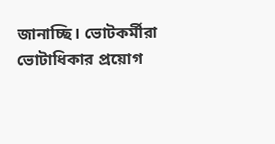জানাচ্ছি। ভোটকর্মীরা ভোটাধিকার প্রয়োগ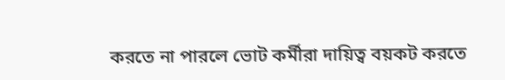করতে না পারলে ভোট কর্মীরা দায়িত্ব বয়কট করতে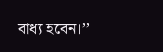বাধ্য হবেন।’’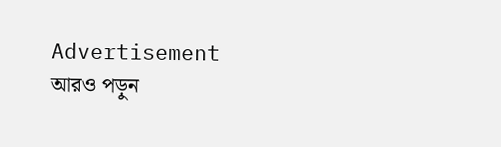Advertisement
আরও পড়ুন